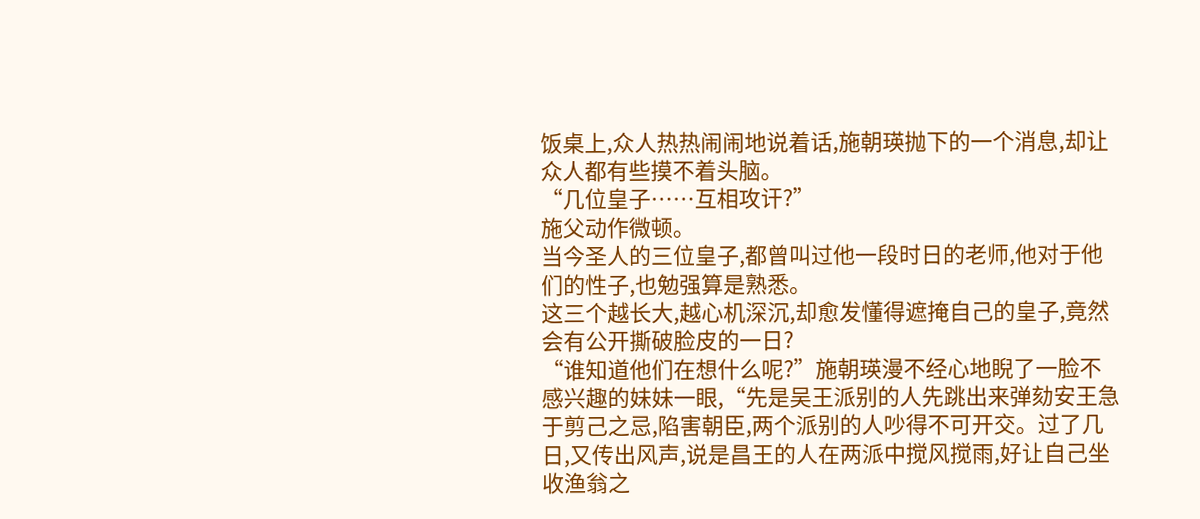饭桌上,众人热热闹闹地说着话,施朝瑛抛下的一个消息,却让众人都有些摸不着头脑。
“几位皇子……互相攻讦?”
施父动作微顿。
当今圣人的三位皇子,都曾叫过他一段时日的老师,他对于他们的性子,也勉强算是熟悉。
这三个越长大,越心机深沉,却愈发懂得遮掩自己的皇子,竟然会有公开撕破脸皮的一日?
“谁知道他们在想什么呢?”施朝瑛漫不经心地睨了一脸不感兴趣的妹妹一眼,“先是吴王派别的人先跳出来弹劾安王急于剪己之忌,陷害朝臣,两个派别的人吵得不可开交。过了几日,又传出风声,说是昌王的人在两派中搅风搅雨,好让自己坐收渔翁之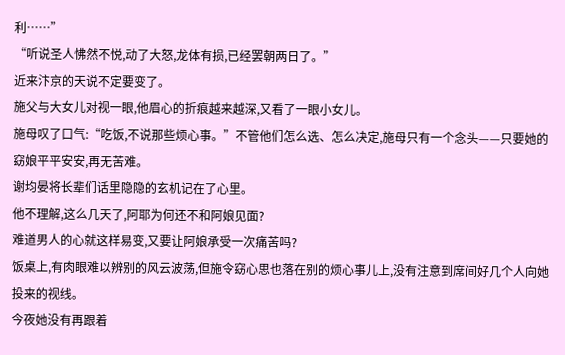利……”
“听说圣人怫然不悦,动了大怒,龙体有损,已经罢朝两日了。”
近来汴京的天说不定要变了。
施父与大女儿对视一眼,他眉心的折痕越来越深,又看了一眼小女儿。
施母叹了口气:“吃饭,不说那些烦心事。”不管他们怎么选、怎么决定,施母只有一个念头——只要她的窈娘平平安安,再无苦难。
谢均晏将长辈们话里隐隐的玄机记在了心里。
他不理解,这么几天了,阿耶为何还不和阿娘见面?
难道男人的心就这样易变,又要让阿娘承受一次痛苦吗?
饭桌上,有肉眼难以辨别的风云波荡,但施令窈心思也落在别的烦心事儿上,没有注意到席间好几个人向她投来的视线。
今夜她没有再跟着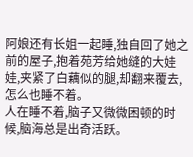阿娘还有长姐一起睡,独自回了她之前的屋子,抱着苑芳给她缝的大娃娃,夹紧了白藕似的腿,却翻来覆去,怎么也睡不着。
人在睡不着,脑子又微微困顿的时候,脑海总是出奇活跃。